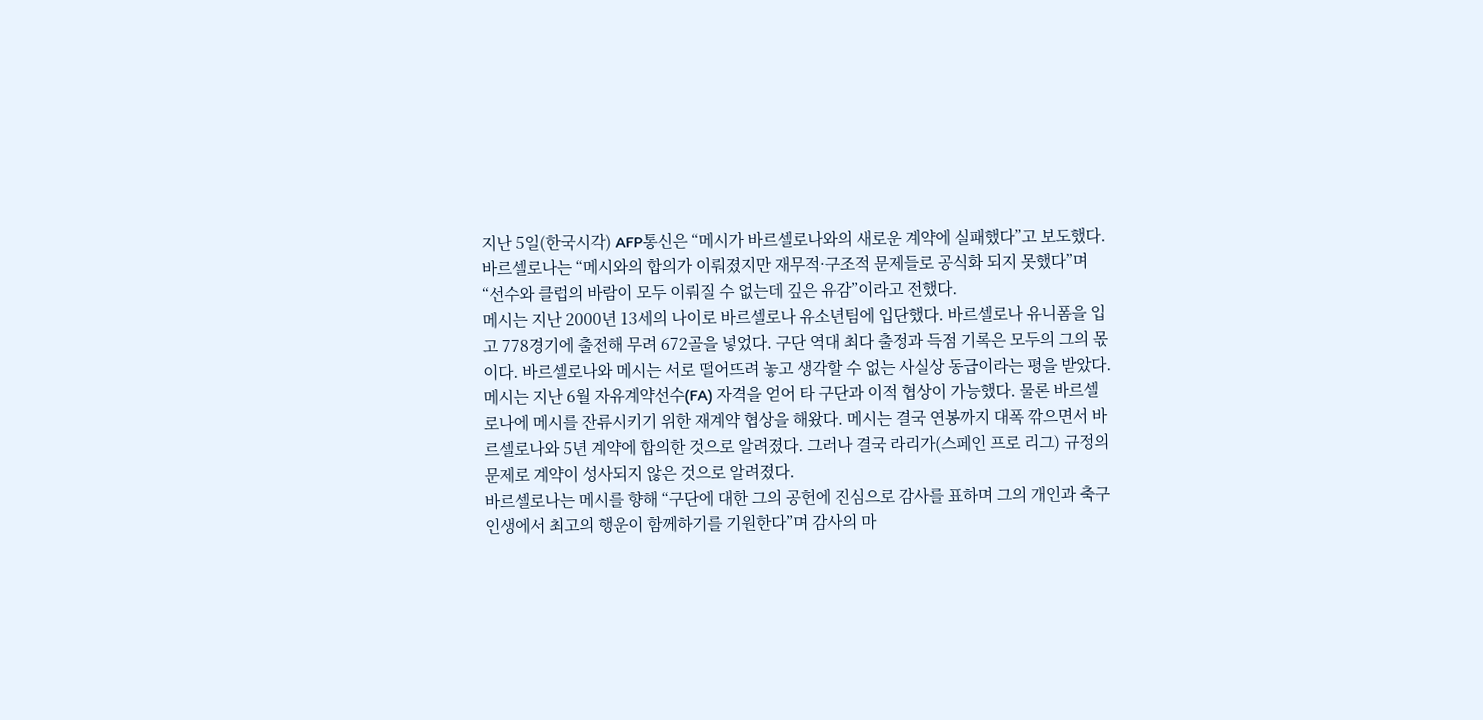지난 5일(한국시각) AFP통신은 “메시가 바르셀로나와의 새로운 계약에 실패했다”고 보도했다. 바르셀로나는 “메시와의 합의가 이뤄졌지만 재무적·구조적 문제들로 공식화 되지 못했다”며 “선수와 클럽의 바람이 모두 이뤄질 수 없는데 깊은 유감”이라고 전했다.
메시는 지난 2000년 13세의 나이로 바르셀로나 유소년팀에 입단했다. 바르셀로나 유니폼을 입고 778경기에 출전해 무려 672골을 넣었다. 구단 역대 최다 출정과 득점 기록은 모두의 그의 몫이다. 바르셀로나와 메시는 서로 떨어뜨려 놓고 생각할 수 없는 사실상 동급이라는 평을 받았다.
메시는 지난 6월 자유계약선수(FA) 자격을 얻어 타 구단과 이적 협상이 가능했다. 물론 바르셀로나에 메시를 잔류시키기 위한 재계약 협상을 해왔다. 메시는 결국 연봉까지 대폭 깎으면서 바르셀로나와 5년 계약에 합의한 것으로 알려졌다. 그러나 결국 라리가(스페인 프로 리그) 규정의 문제로 계약이 성사되지 않은 것으로 알려졌다.
바르셀로나는 메시를 향해 “구단에 대한 그의 공헌에 진심으로 감사를 표하며 그의 개인과 축구 인생에서 최고의 행운이 함께하기를 기원한다”며 감사의 마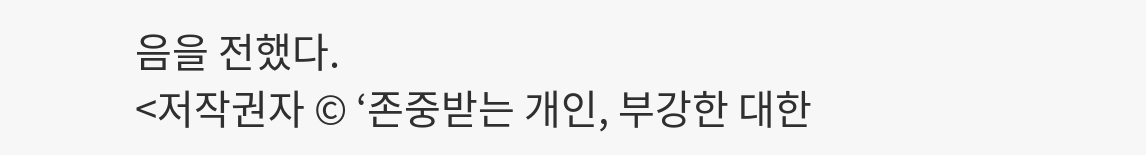음을 전했다.
<저작권자 © ‘존중받는 개인, 부강한 대한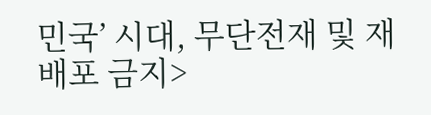민국’ 시대, 무단전재 및 재배포 금지>